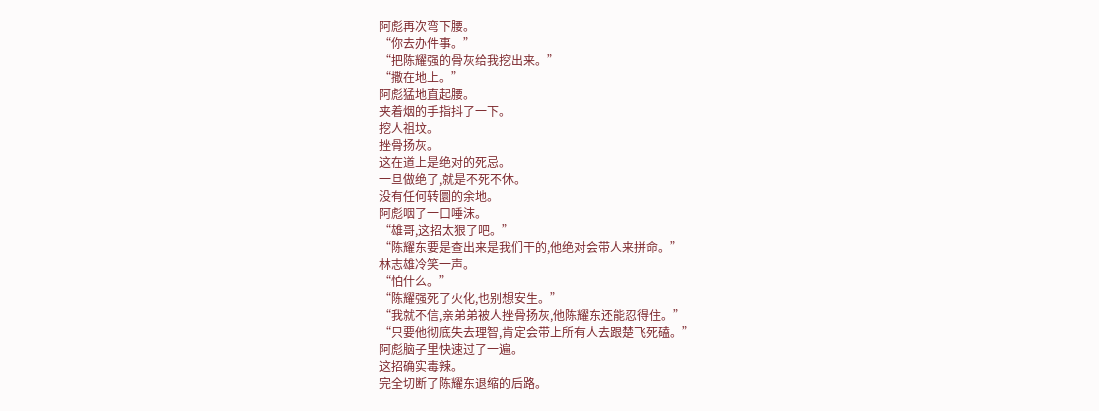阿彪再次弯下腰。
“你去办件事。”
“把陈耀强的骨灰给我挖出来。”
“撒在地上。”
阿彪猛地直起腰。
夹着烟的手指抖了一下。
挖人祖坟。
挫骨扬灰。
这在道上是绝对的死忌。
一旦做绝了,就是不死不休。
没有任何转圜的余地。
阿彪咽了一口唾沫。
“雄哥,这招太狠了吧。”
“陈耀东要是查出来是我们干的,他绝对会带人来拼命。”
林志雄冷笑一声。
“怕什么。”
“陈耀强死了火化,也别想安生。”
“我就不信,亲弟弟被人挫骨扬灰,他陈耀东还能忍得住。”
“只要他彻底失去理智,肯定会带上所有人去跟楚飞死磕。”
阿彪脑子里快速过了一遍。
这招确实毒辣。
完全切断了陈耀东退缩的后路。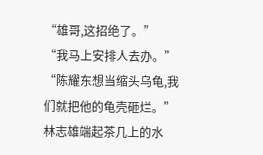“雄哥,这招绝了。”
“我马上安排人去办。”
“陈耀东想当缩头乌龟,我们就把他的龟壳砸烂。”
林志雄端起茶几上的水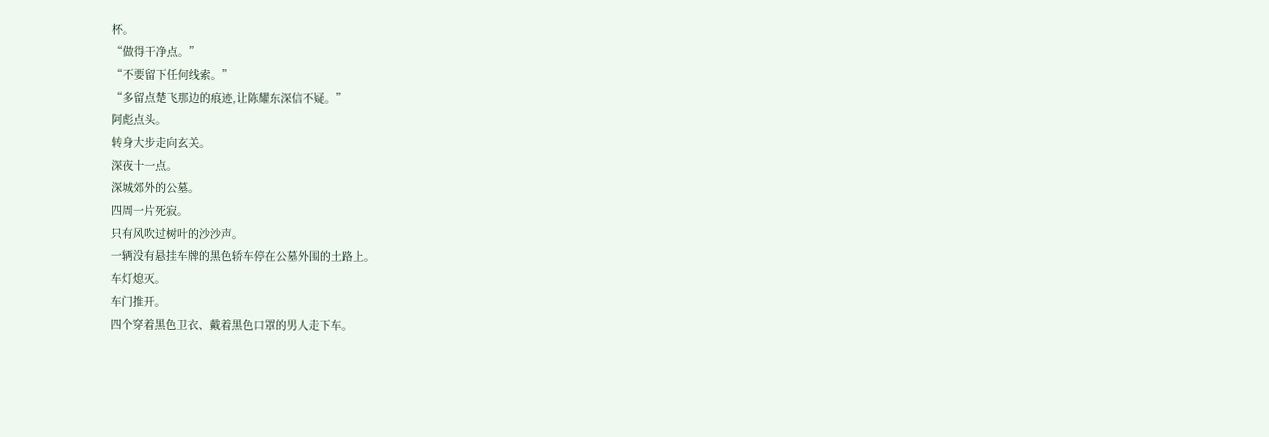杯。
“做得干净点。”
“不要留下任何线索。”
“多留点楚飞那边的痕迹,让陈耀东深信不疑。”
阿彪点头。
转身大步走向玄关。
深夜十一点。
深城郊外的公墓。
四周一片死寂。
只有风吹过树叶的沙沙声。
一辆没有悬挂车牌的黑色轿车停在公墓外围的土路上。
车灯熄灭。
车门推开。
四个穿着黑色卫衣、戴着黑色口罩的男人走下车。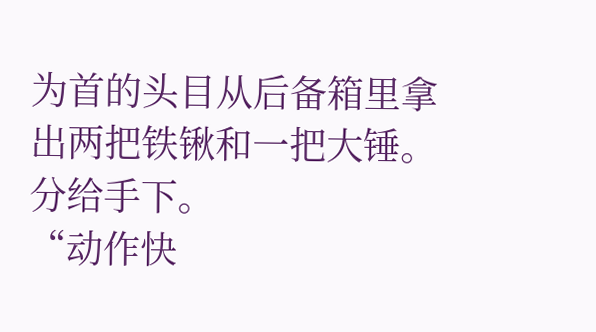为首的头目从后备箱里拿出两把铁锹和一把大锤。
分给手下。
“动作快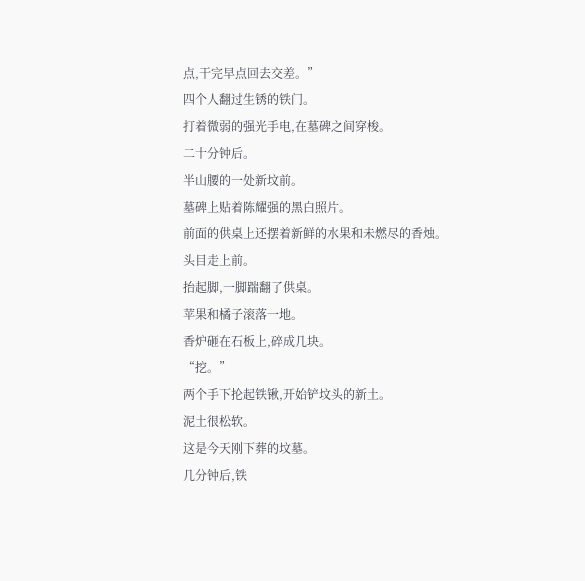点,干完早点回去交差。”
四个人翻过生锈的铁门。
打着微弱的强光手电,在墓碑之间穿梭。
二十分钟后。
半山腰的一处新坟前。
墓碑上贴着陈耀强的黑白照片。
前面的供桌上还摆着新鲜的水果和未燃尽的香烛。
头目走上前。
抬起脚,一脚踹翻了供桌。
苹果和橘子滚落一地。
香炉砸在石板上,碎成几块。
“挖。”
两个手下抡起铁锹,开始铲坟头的新土。
泥土很松软。
这是今天刚下葬的坟墓。
几分钟后,铁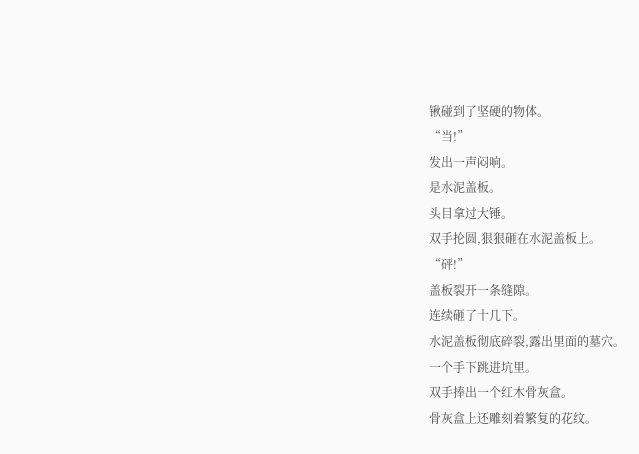锹碰到了坚硬的物体。
“当!”
发出一声闷响。
是水泥盖板。
头目拿过大锤。
双手抡圆,狠狠砸在水泥盖板上。
“砰!”
盖板裂开一条缝隙。
连续砸了十几下。
水泥盖板彻底碎裂,露出里面的墓穴。
一个手下跳进坑里。
双手捧出一个红木骨灰盒。
骨灰盒上还雕刻着繁复的花纹。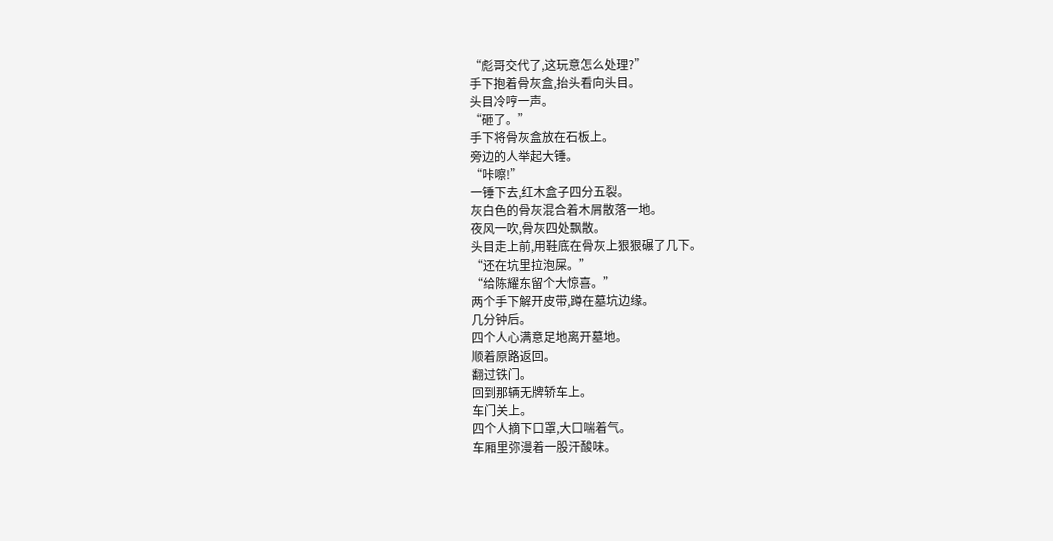“彪哥交代了,这玩意怎么处理?”
手下抱着骨灰盒,抬头看向头目。
头目冷哼一声。
“砸了。”
手下将骨灰盒放在石板上。
旁边的人举起大锤。
“咔嚓!”
一锤下去,红木盒子四分五裂。
灰白色的骨灰混合着木屑散落一地。
夜风一吹,骨灰四处飘散。
头目走上前,用鞋底在骨灰上狠狠碾了几下。
“还在坑里拉泡屎。”
“给陈耀东留个大惊喜。”
两个手下解开皮带,蹲在墓坑边缘。
几分钟后。
四个人心满意足地离开墓地。
顺着原路返回。
翻过铁门。
回到那辆无牌轿车上。
车门关上。
四个人摘下口罩,大口喘着气。
车厢里弥漫着一股汗酸味。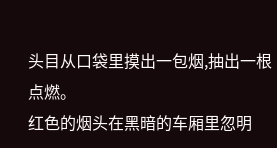头目从口袋里摸出一包烟,抽出一根点燃。
红色的烟头在黑暗的车厢里忽明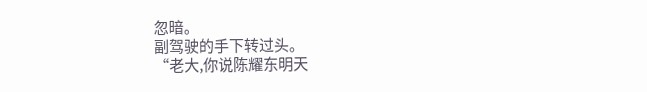忽暗。
副驾驶的手下转过头。
“老大,你说陈耀东明天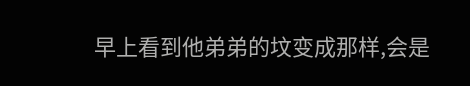早上看到他弟弟的坟变成那样,会是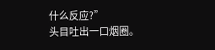什么反应?”
头目吐出一口烟圈。